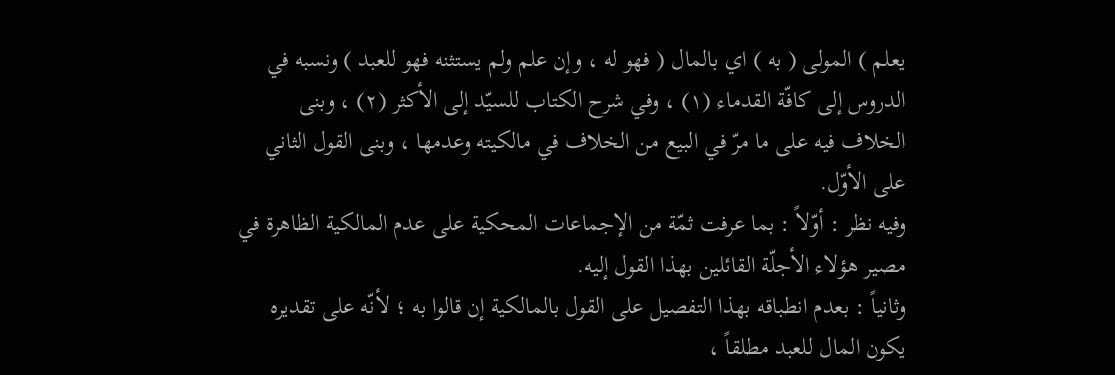يعلم ) المولى ( به ) اي بالمال ( فهو له ، وإن علم ولم يستثنه فهو للعبد ) ونسبه في الدروس إلى كافّة القدماء (١) ، وفي شرح الكتاب للسيّد إلى الأكثر (٢) ، وبنى الخلاف فيه على ما مرّ في البيع من الخلاف في مالكيته وعدمها ، وبنى القول الثاني على الأوّل.
وفيه نظر : أوّلاً : بما عرفت ثمّة من الإجماعات المحكية على عدم المالكية الظاهرة في مصير هؤلاء الأجلّة القائلين بهذا القول إليه.
وثانياً : بعدم انطباقه بهذا التفصيل على القول بالمالكية إن قالوا به ؛ لأنّه على تقديره يكون المال للعبد مطلقاً ،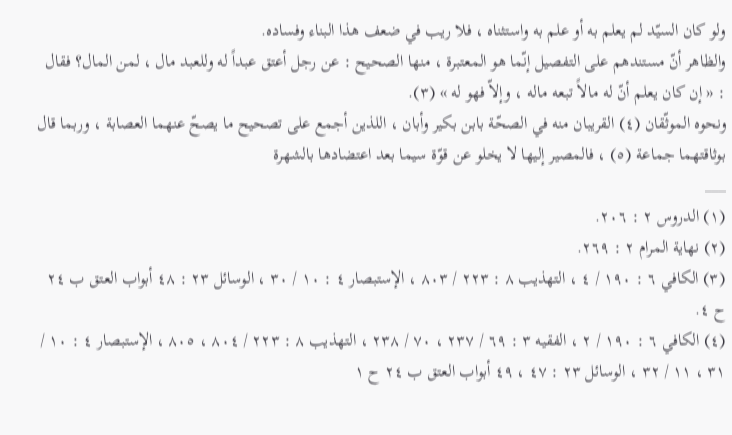ولو كان السيّد لم يعلم به أو علم به واستثناه ، فلا ريب في ضعف هذا البناء وفساده.
والظاهر أنّ مستندهم على التفصيل إنّما هو المعتبرة ، منها الصحيح : عن رجل أعتق عبداً له وللعبد مال ، لمن المال؟ فقال : « إن كان يعلم أنّ له مالاً تبعه ماله ، وإلاّ فهو له » (٣).
ونحوه الموثّقان (٤) القريبان منه في الصحّة بابن بكير وأبان ، اللذين أجمع على تصحيح ما يصحّ عنهما العصابة ، وربما قال بوثاقتهما جماعة (٥) ، فالمصير إليها لا يخلو عن قوّة سيما بعد اعتضادها بالشهرة
___
(١) الدروس ٢ : ٢٠٦.
(٢) نهاية المرام ٢ : ٢٦٩.
(٣) الكافي ٦ : ١٩٠ / ٤ ، التهذيب ٨ : ٢٢٣ / ٨٠٣ ، الإستبصار ٤ : ١٠ / ٣٠ ، الوسائل ٢٣ : ٤٨ أبواب العتق ب ٢٤ ح ٤.
(٤) الكافي ٦ : ١٩٠ / ٢ ، الفقيه ٣ : ٦٩ / ٢٣٧ ، ٧٠ / ٢٣٨ ، التهذيب ٨ : ٢٢٣ / ٨٠٤ ، ٨٠٥ ، الإستبصار ٤ : ١٠ / ٣١ ، ١١ / ٣٢ ، الوسائل ٢٣ : ٤٧ ، ٤٩ أبواب العتق ب ٢٤ ح ١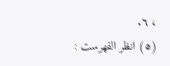، ٦.
(٥) انظر الفهرست :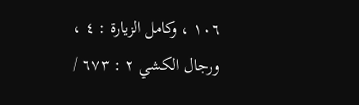١٠٦ ، وكامل الزيارة : ٤ ، ورجال الكشي ٢ : ٦٧٣ /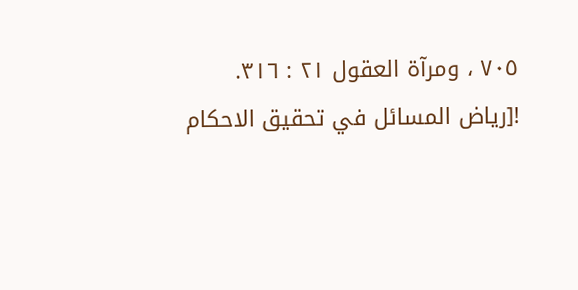٧٠٥ ، ومرآة العقول ٢١ : ٣١٦.
![رياض المسائل في تحقيق الاحكام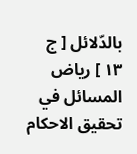بالدّلائل [ ج ١٣ ] رياض المسائل في تحقيق الاحكام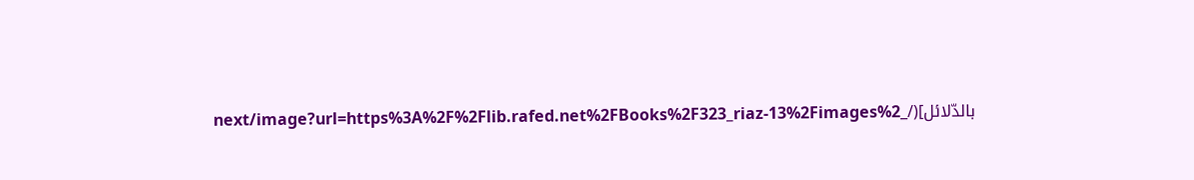بالدّلائل](/_next/image?url=https%3A%2F%2Flib.rafed.net%2FBooks%2F323_riaz-13%2Fimages%2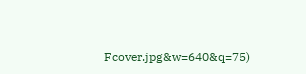Fcover.jpg&w=640&q=75)